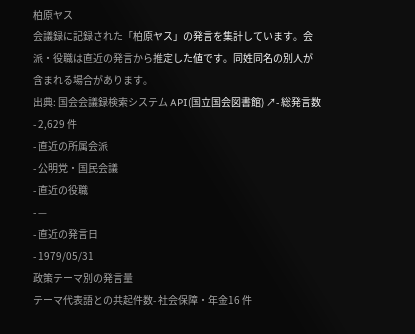柏原ヤス
会議録に記録された「柏原ヤス」の発言を集計しています。会派・役職は直近の発言から推定した値です。同姓同名の別人が含まれる場合があります。
出典: 国会会議録検索システム API(国立国会図書館) ↗- 総発言数
- 2,629 件
- 直近の所属会派
- 公明党・国民会議
- 直近の役職
- —
- 直近の発言日
- 1979/05/31
政策テーマ別の発言量
テーマ代表語との共起件数- 社会保障・年金16 件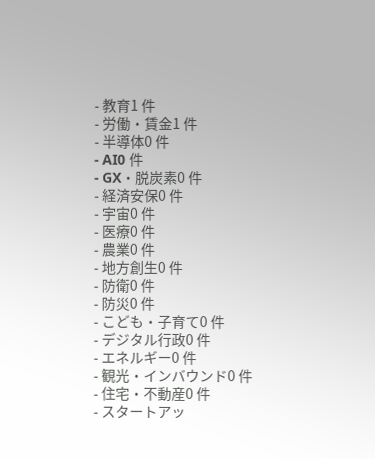- 教育1 件
- 労働・賃金1 件
- 半導体0 件
- AI0 件
- GX・脱炭素0 件
- 経済安保0 件
- 宇宙0 件
- 医療0 件
- 農業0 件
- 地方創生0 件
- 防衛0 件
- 防災0 件
- こども・子育て0 件
- デジタル行政0 件
- エネルギー0 件
- 観光・インバウンド0 件
- 住宅・不動産0 件
- スタートアッ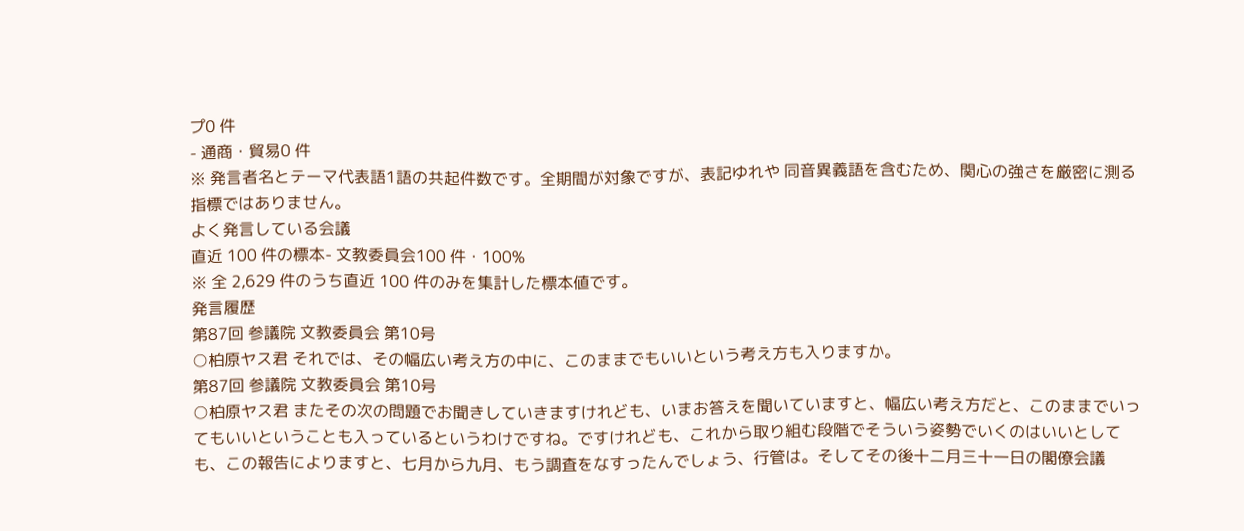プ0 件
- 通商・貿易0 件
※ 発言者名とテーマ代表語1語の共起件数です。全期間が対象ですが、表記ゆれや 同音異義語を含むため、関心の強さを厳密に測る指標ではありません。
よく発言している会議
直近 100 件の標本- 文教委員会100 件・100%
※ 全 2,629 件のうち直近 100 件のみを集計した標本値です。
発言履歴
第87回 参議院 文教委員会 第10号
○柏原ヤス君 それでは、その幅広い考え方の中に、このままでもいいという考え方も入りますか。
第87回 参議院 文教委員会 第10号
○柏原ヤス君 またその次の問題でお聞きしていきますけれども、いまお答えを聞いていますと、幅広い考え方だと、このままでいってもいいということも入っているというわけですね。ですけれども、これから取り組む段階でそういう姿勢でいくのはいいとしても、この報告によりますと、七月から九月、もう調査をなすったんでしょう、行管は。そしてその後十二月三十一日の閣僚会議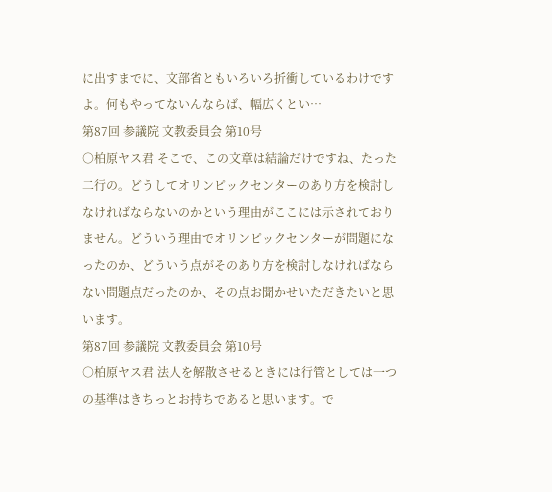に出すまでに、文部省ともいろいろ折衝しているわけですよ。何もやってないんならば、幅広くとい…
第87回 参議院 文教委員会 第10号
○柏原ヤス君 そこで、この文章は結論だけですね、たった二行の。どうしてオリンピックセンターのあり方を検討しなければならないのかという理由がここには示されておりません。どういう理由でオリンピックセンターが問題になったのか、どういう点がそのあり方を検討しなければならない問題点だったのか、その点お聞かせいただきたいと思います。
第87回 参議院 文教委員会 第10号
○柏原ヤス君 法人を解散させるときには行管としては一つの基準はきちっとお持ちであると思います。で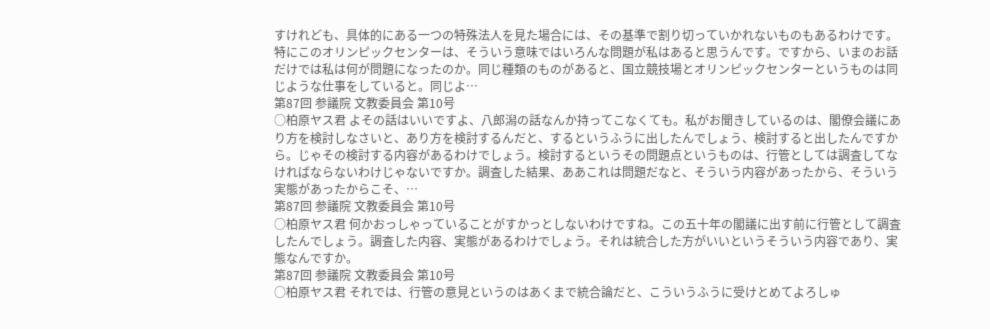すけれども、具体的にある一つの特殊法人を見た場合には、その基準で割り切っていかれないものもあるわけです。特にこのオリンピックセンターは、そういう意味ではいろんな問題が私はあると思うんです。ですから、いまのお話だけでは私は何が問題になったのか。同じ種類のものがあると、国立競技場とオリンピックセンターというものは同じような仕事をしていると。同じよ…
第87回 参議院 文教委員会 第10号
○柏原ヤス君 よその話はいいですよ、八郎潟の話なんか持ってこなくても。私がお聞きしているのは、閣僚会議にあり方を検討しなさいと、あり方を検討するんだと、するというふうに出したんでしょう、検討すると出したんですから。じゃその検討する内容があるわけでしょう。検討するというその問題点というものは、行管としては調査してなければならないわけじゃないですか。調査した結果、ああこれは問題だなと、そういう内容があったから、そういう実態があったからこそ、…
第87回 参議院 文教委員会 第10号
○柏原ヤス君 何かおっしゃっていることがすかっとしないわけですね。この五十年の閣議に出す前に行管として調査したんでしょう。調査した内容、実態があるわけでしょう。それは統合した方がいいというそういう内容であり、実態なんですか。
第87回 参議院 文教委員会 第10号
○柏原ヤス君 それでは、行管の意見というのはあくまで統合論だと、こういうふうに受けとめてよろしゅ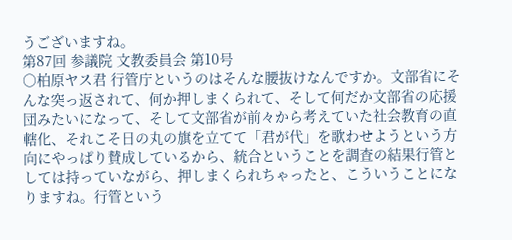うございますね。
第87回 参議院 文教委員会 第10号
○柏原ヤス君 行管庁というのはそんな腰抜けなんですか。文部省にそんな突っ返されて、何か押しまくられて、そして何だか文部省の応援団みたいになって、そして文部省が前々から考えていた社会教育の直轄化、それこそ日の丸の旗を立てて「君が代」を歌わせようという方向にやっぱり賛成しているから、統合ということを調査の結果行管としては持っていながら、押しまくられちゃったと、こういうことになりますね。行管という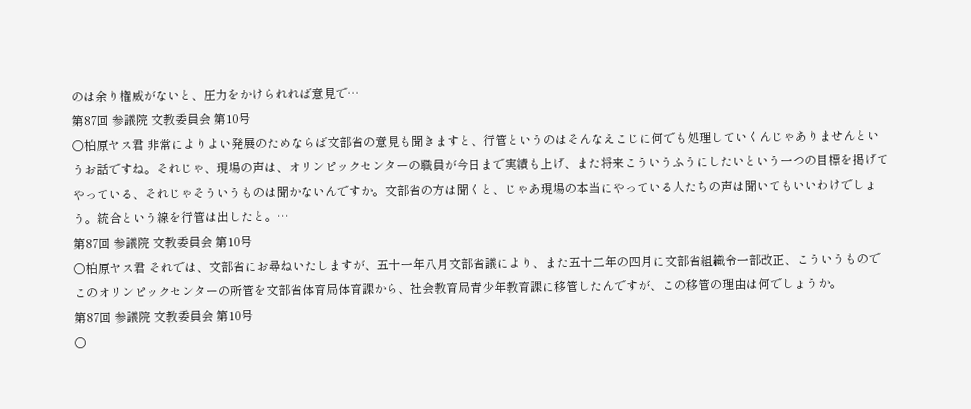のは余り権威がないと、圧力をかけられれば意見で…
第87回 参議院 文教委員会 第10号
○柏原ヤス君 非常によりよい発展のためならば文部省の意見も聞きますと、行管というのはそんなえこじに何でも処理していくんじゃありませんというお話ですね。それじゃ、現場の声は、オリンピックセンターの職員が今日まで実績も上げ、また将来こういうふうにしたいという一つの目標を掲げてやっている、それじゃそういうものは聞かないんですか。文部省の方は聞くと、じゃあ現場の本当にやっている人たちの声は聞いてもいいわけでしょう。統合という線を行管は出したと。…
第87回 参議院 文教委員会 第10号
○柏原ヤス君 それでは、文部省にお尋ねいたしますが、五十一年八月文部省議により、また五十二年の四月に文部省組織令一部改正、こういうものでこのオリンピックセンターの所管を文部省体育局体育課から、社会教育局青少年教育課に移管したんですが、この移管の理由は何でしょうか。
第87回 参議院 文教委員会 第10号
○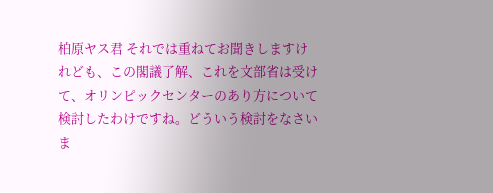柏原ヤス君 それでは重ねてお聞きしますけれども、この閣議了解、これを文部省は受けて、オリンピックセンターのあり方について検討したわけですね。どういう検討をなさいま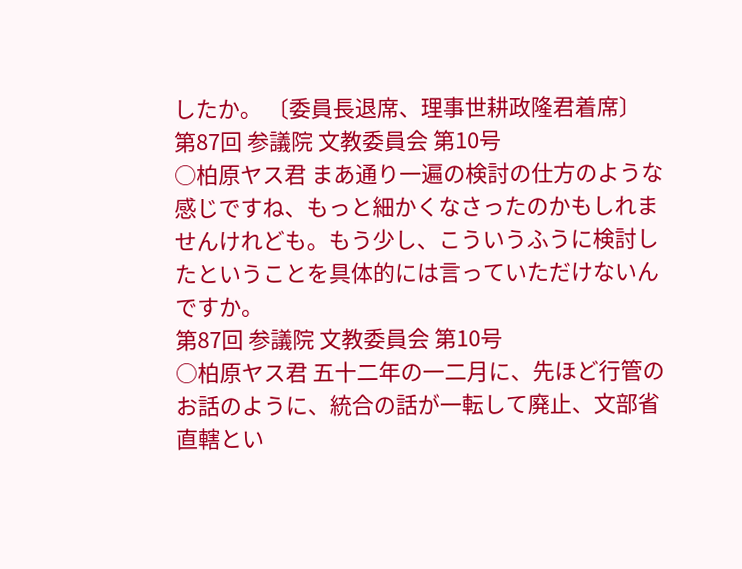したか。 〔委員長退席、理事世耕政隆君着席〕
第87回 参議院 文教委員会 第10号
○柏原ヤス君 まあ通り一遍の検討の仕方のような感じですね、もっと細かくなさったのかもしれませんけれども。もう少し、こういうふうに検討したということを具体的には言っていただけないんですか。
第87回 参議院 文教委員会 第10号
○柏原ヤス君 五十二年の一二月に、先ほど行管のお話のように、統合の話が一転して廃止、文部省直轄とい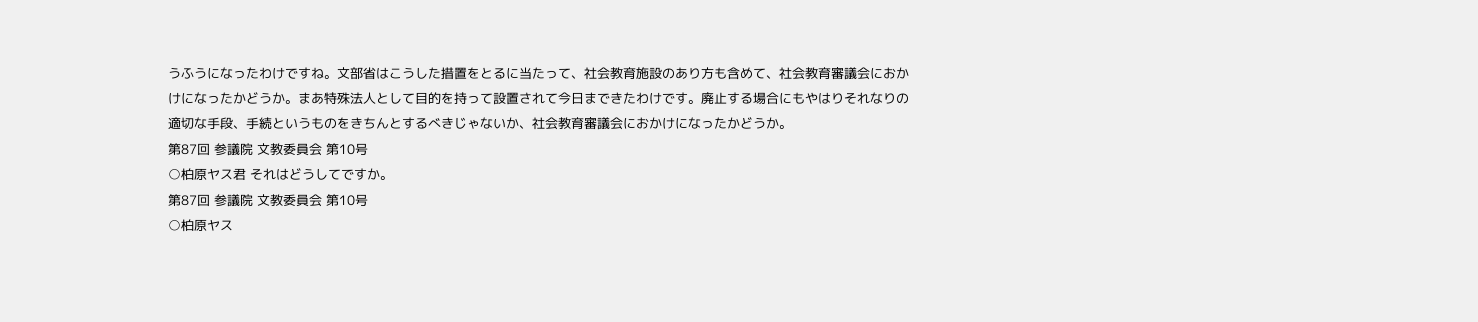うふうになったわけですね。文部省はこうした措置をとるに当たって、社会教育施設のあり方も含めて、社会教育審議会におかけになったかどうか。まあ特殊法人として目的を持って設置されて今日まできたわけです。廃止する場合にもやはりそれなりの適切な手段、手続というものをきちんとするべきじゃないか、社会教育審議会におかけになったかどうか。
第87回 参議院 文教委員会 第10号
○柏原ヤス君 それはどうしてですか。
第87回 参議院 文教委員会 第10号
○柏原ヤス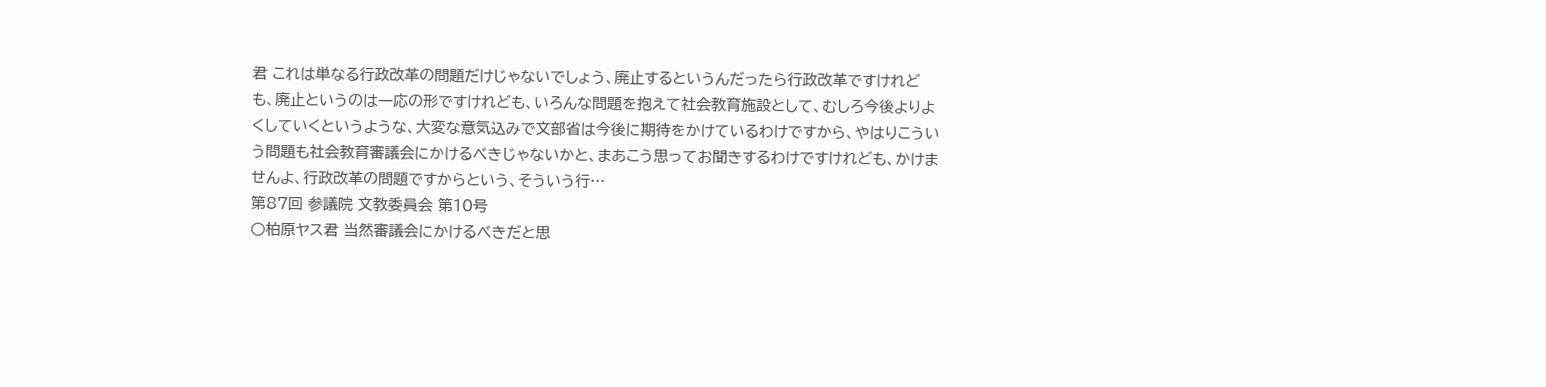君 これは単なる行政改革の問題だけじゃないでしょう、廃止するというんだったら行政改革ですけれども、廃止というのは一応の形ですけれども、いろんな問題を抱えて社会教育施設として、むしろ今後よりよくしていくというような、大変な意気込みで文部省は今後に期待をかけているわけですから、やはりこういう問題も社会教育審議会にかけるべきじゃないかと、まあこう思ってお聞きするわけですけれども、かけませんよ、行政改革の問題ですからという、そういう行…
第87回 参議院 文教委員会 第10号
○柏原ヤス君 当然審議会にかけるべきだと思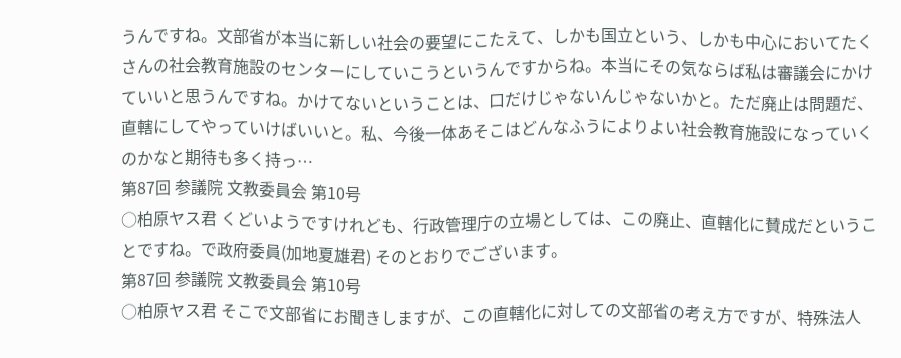うんですね。文部省が本当に新しい社会の要望にこたえて、しかも国立という、しかも中心においてたくさんの社会教育施設のセンターにしていこうというんですからね。本当にその気ならば私は審議会にかけていいと思うんですね。かけてないということは、口だけじゃないんじゃないかと。ただ廃止は問題だ、直轄にしてやっていけばいいと。私、今後一体あそこはどんなふうによりよい社会教育施設になっていくのかなと期待も多く持っ…
第87回 参議院 文教委員会 第10号
○柏原ヤス君 くどいようですけれども、行政管理庁の立場としては、この廃止、直轄化に賛成だということですね。で政府委員(加地夏雄君) そのとおりでございます。
第87回 参議院 文教委員会 第10号
○柏原ヤス君 そこで文部省にお聞きしますが、この直轄化に対しての文部省の考え方ですが、特殊法人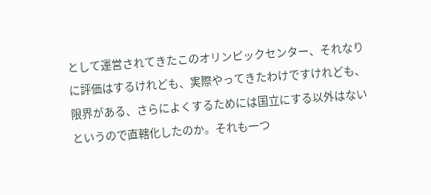として運営されてきたこのオリンピックセンター、それなりに評価はするけれども、実際やってきたわけですけれども、限界がある、さらによくするためには国立にする以外はないというので直轄化したのか。それも一つ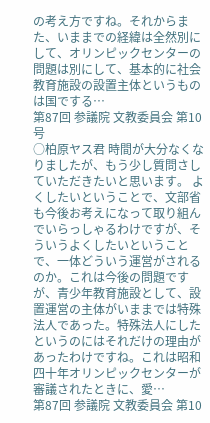の考え方ですね。それからまた、いままでの経緯は全然別にして、オリンピックセンターの問題は別にして、基本的に社会教育施設の設置主体というものは国でする…
第87回 参議院 文教委員会 第10号
○柏原ヤス君 時間が大分なくなりましたが、もう少し質問さしていただきたいと思います。 よくしたいということで、文部省も今後お考えになって取り組んでいらっしゃるわけですが、そういうよくしたいということで、一体どういう運営がされるのか。これは今後の問題ですが、青少年教育施設として、設置運営の主体がいままでは特殊法人であった。特殊法人にしたというのにはそれだけの理由があったわけですね。これは昭和四十年オリンピックセンターが審議されたときに、愛…
第87回 参議院 文教委員会 第10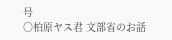号
○柏原ヤス君 文部省のお話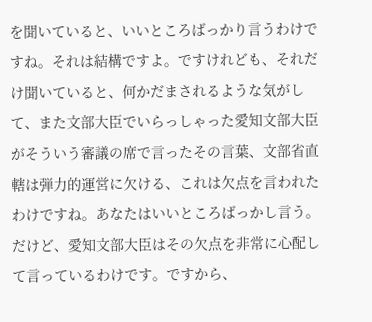を聞いていると、いいところばっかり言うわけですね。それは結構ですよ。ですけれども、それだけ聞いていると、何かだまされるような気がして、また文部大臣でいらっしゃった愛知文部大臣がそういう審議の席で言ったその言葉、文部省直轄は弾力的運営に欠ける、これは欠点を言われたわけですね。あなたはいいところばっかし言う。だけど、愛知文部大臣はその欠点を非常に心配して言っているわけです。ですから、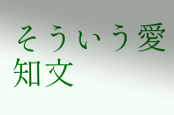そういう愛知文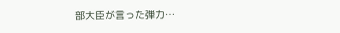部大臣が言った弾力…